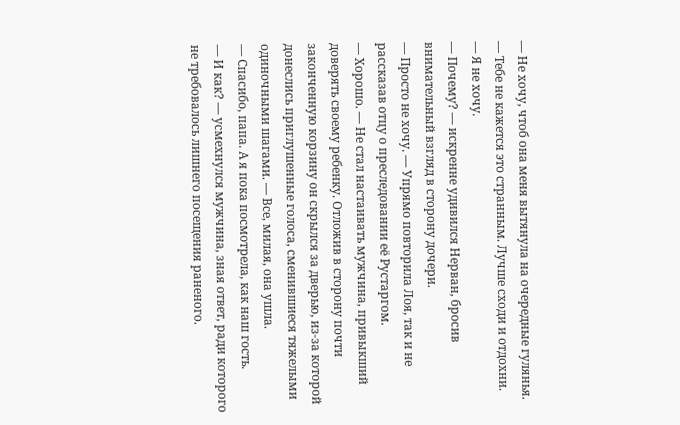— Не хочу, чтоб она меня вытянула на очередные гулянья.
— Тебе не кажется это странным. Лучше сходи и отдохни.
— Я не хочу.
— Почему? — искренне удивился Нерван, бросив внимательный взгляд в сторону дочери.
— Просто не хочу. — Упрямо повторила Лоя, так и не рассказав отцу о преследовании её Рустаргом.
— Хорошо. — Не стал настаивать мужчина, привыкший доверять своему ребенку. Отложив в сторону почти законченную корзину он скрылся за дверью, из-за которой донеслись приглушенные голоса, сменившиеся тяжелыми одиночными шагами. — Все, милая, она ушла.
— Спасибо, папа. А я пока посмотрела, как наш гость.
— И как? — усмехнулся мужчина, зная ответ, ради которого не требовалось лишнего посещения раненого.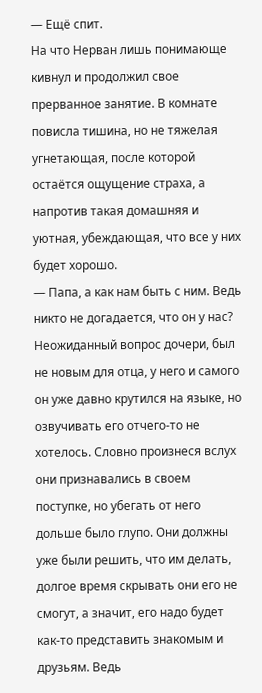— Ещё спит.
На что Нерван лишь понимающе кивнул и продолжил свое прерванное занятие. В комнате повисла тишина, но не тяжелая угнетающая, после которой остаётся ощущение страха, а напротив такая домашняя и уютная, убеждающая, что все у них будет хорошо.
— Папа, а как нам быть с ним. Ведь никто не догадается, что он у нас?
Неожиданный вопрос дочери, был не новым для отца, у него и самого он уже давно крутился на языке, но озвучивать его отчего-то не хотелось. Словно произнеся вслух они признавались в своем поступке, но убегать от него дольше было глупо. Они должны уже были решить, что им делать, долгое время скрывать они его не смогут, а значит, его надо будет как-то представить знакомым и друзьям. Ведь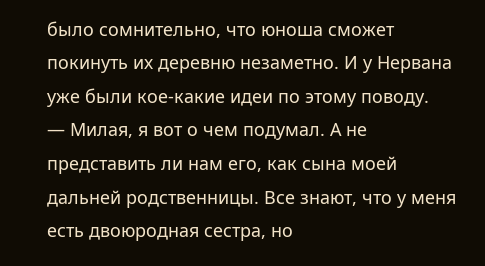было сомнительно, что юноша сможет покинуть их деревню незаметно. И у Нервана уже были кое-какие идеи по этому поводу.
— Милая, я вот о чем подумал. А не представить ли нам его, как сына моей дальней родственницы. Все знают, что у меня есть двоюродная сестра, но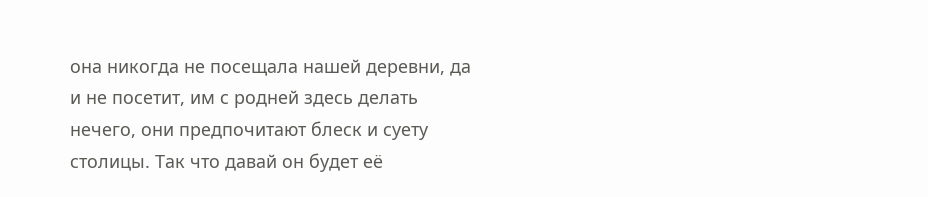она никогда не посещала нашей деревни, да и не посетит, им с родней здесь делать нечего, они предпочитают блеск и суету столицы. Так что давай он будет её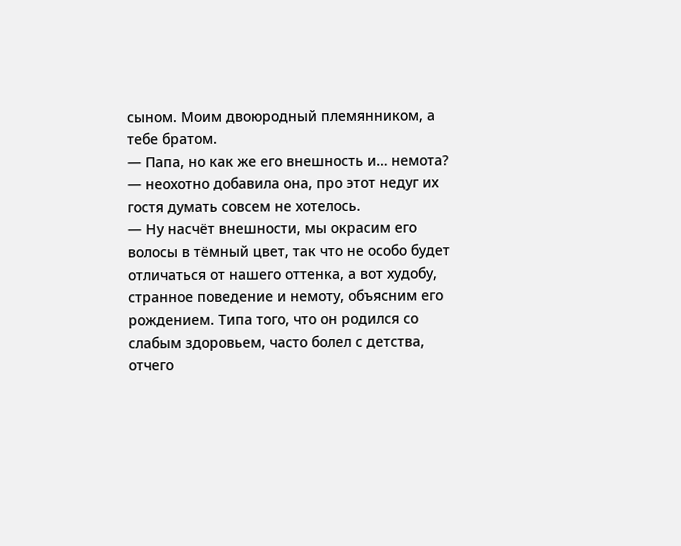сыном. Моим двоюродный племянником, а тебе братом.
— Папа, но как же его внешность и… немота? — неохотно добавила она, про этот недуг их гостя думать совсем не хотелось.
— Ну насчёт внешности, мы окрасим его волосы в тёмный цвет, так что не особо будет отличаться от нашего оттенка, а вот худобу, странное поведение и немоту, объясним его рождением. Типа того, что он родился со слабым здоровьем, часто болел с детства, отчего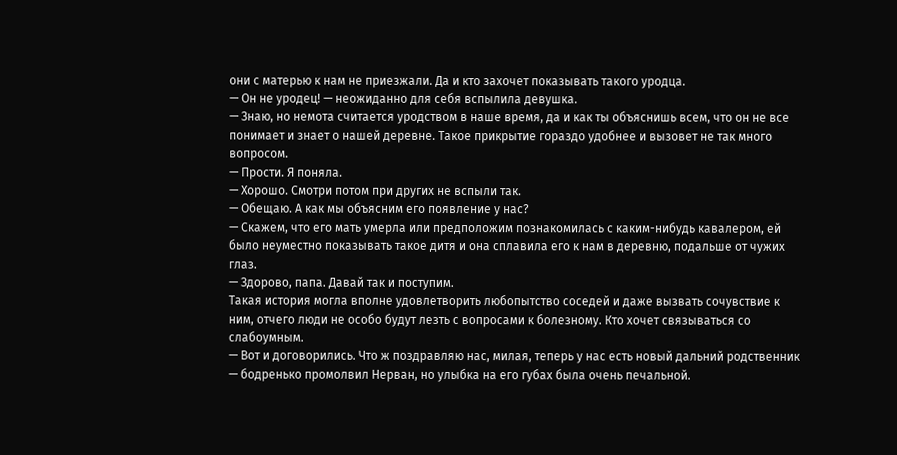они с матерью к нам не приезжали. Да и кто захочет показывать такого уродца.
— Он не уродец! — неожиданно для себя вспылила девушка.
— Знаю, но немота считается уродством в наше время, да и как ты объяснишь всем, что он не все понимает и знает о нашей деревне. Такое прикрытие гораздо удобнее и вызовет не так много вопросом.
— Прости. Я поняла.
— Хорошо. Смотри потом при других не вспыли так.
— Обещаю. А как мы объясним его появление у нас?
— Скажем, что его мать умерла или предположим познакомилась с каким-нибудь кавалером, ей было неуместно показывать такое дитя и она сплавила его к нам в деревню, подальше от чужих глаз.
— Здорово, папа. Давай так и поступим.
Такая история могла вполне удовлетворить любопытство соседей и даже вызвать сочувствие к ним, отчего люди не особо будут лезть с вопросами к болезному. Кто хочет связываться со слабоумным.
— Вот и договорились. Что ж поздравляю нас, милая, теперь у нас есть новый дальний родственник — бодренько промолвил Нерван, но улыбка на его губах была очень печальной.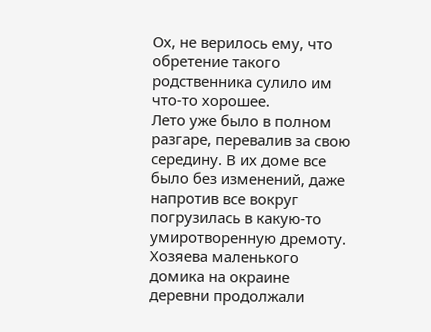Ох, не верилось ему, что обретение такого родственника сулило им что-то хорошее.
Лето уже было в полном разгаре, перевалив за свою середину. В их доме все было без изменений, даже напротив все вокруг погрузилась в какую-то умиротворенную дремоту. Хозяева маленького домика на окраине деревни продолжали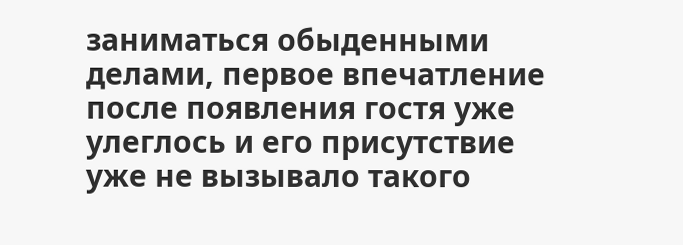заниматься обыденными делами, первое впечатление после появления гостя уже улеглось и его присутствие уже не вызывало такого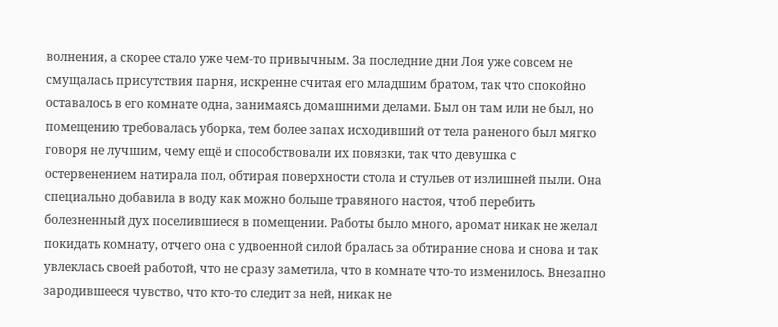волнения, а скорее стало уже чем-то привычным. За последние дни Лоя уже совсем не смущалась присутствия парня, искренне считая его младшим братом, так что спокойно оставалось в его комнате одна, занимаясь домашними делами. Был он там или не был, но помещению требовалась уборка, тем более запах исходивший от тела раненого был мягко говоря не лучшим, чему ещё и способствовали их повязки, так что девушка с остервенением натирала пол, обтирая поверхности стола и стульев от излишней пыли. Она специально добавила в воду как можно больше травяного настоя, чтоб перебить болезненный дух поселившиеся в помещении. Работы было много, аромат никак не желал покидать комнату, отчего она с удвоенной силой бралась за обтирание снова и снова и так увлеклась своей работой, что не сразу заметила, что в комнате что-то изменилось. Внезапно зародившееся чувство, что кто-то следит за ней, никак не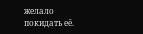желало покидать её.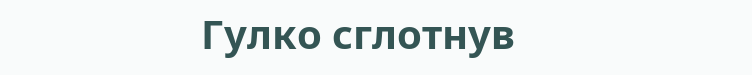Гулко сглотнув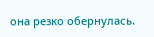она резко обернулась.